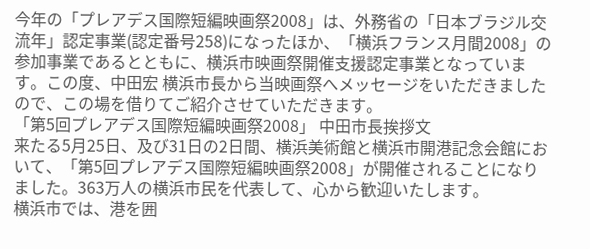今年の「プレアデス国際短編映画祭2008」は、外務省の「日本ブラジル交流年」認定事業(認定番号258)になったほか、「横浜フランス月間2008」の参加事業であるとともに、横浜市映画祭開催支援認定事業となっています。この度、中田宏 横浜市長から当映画祭へメッセージをいただきましたので、この場を借りてご紹介させていただきます。
「第5回プレアデス国際短編映画祭2008」 中田市長挨拶文
来たる5月25日、及び31日の2日間、横浜美術館と横浜市開港記念会館において、「第5回プレアデス国際短編映画祭2008」が開催されることになりました。363万人の横浜市民を代表して、心から歓迎いたします。
横浜市では、港を囲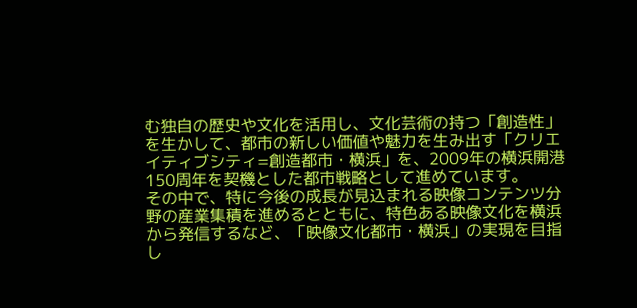む独自の歴史や文化を活用し、文化芸術の持つ「創造性」を生かして、都市の新しい価値や魅力を生み出す「クリエイティブシティ=創造都市・横浜」を、2009年の横浜開港150周年を契機とした都市戦略として進めています。
その中で、特に今後の成長が見込まれる映像コンテンツ分野の産業集積を進めるとともに、特色ある映像文化を横浜から発信するなど、「映像文化都市・横浜」の実現を目指し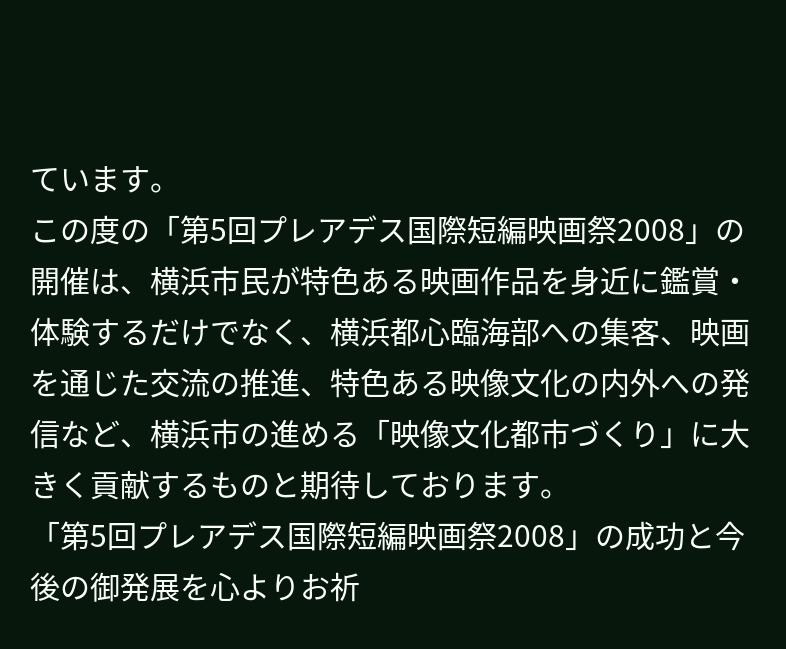ています。
この度の「第5回プレアデス国際短編映画祭2008」の開催は、横浜市民が特色ある映画作品を身近に鑑賞・体験するだけでなく、横浜都心臨海部への集客、映画を通じた交流の推進、特色ある映像文化の内外への発信など、横浜市の進める「映像文化都市づくり」に大きく貢献するものと期待しております。
「第5回プレアデス国際短編映画祭2008」の成功と今後の御発展を心よりお祈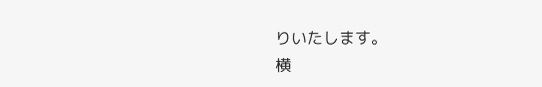りいたします。
横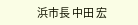浜市長 中田 宏